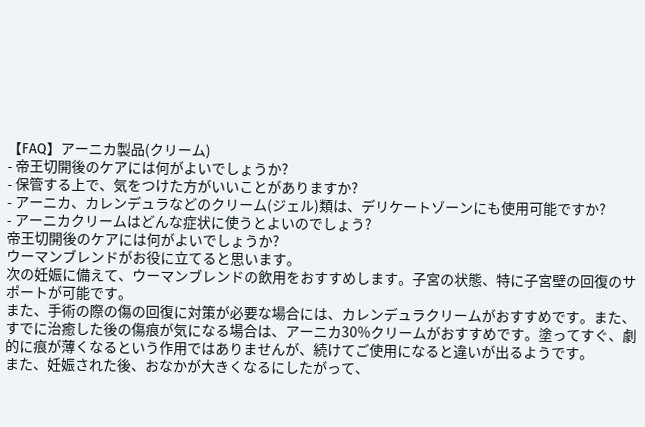【FAQ】アーニカ製品(クリーム)
- 帝王切開後のケアには何がよいでしょうか?
- 保管する上で、気をつけた方がいいことがありますか?
- アーニカ、カレンデュラなどのクリーム(ジェル)類は、デリケートゾーンにも使用可能ですか?
- アーニカクリームはどんな症状に使うとよいのでしょう?
帝王切開後のケアには何がよいでしょうか?
ウーマンブレンドがお役に立てると思います。
次の妊娠に備えて、ウーマンブレンドの飲用をおすすめします。子宮の状態、特に子宮壁の回復のサポートが可能です。
また、手術の際の傷の回復に対策が必要な場合には、カレンデュラクリームがおすすめです。また、すでに治癒した後の傷痕が気になる場合は、アーニカ30%クリームがおすすめです。塗ってすぐ、劇的に痕が薄くなるという作用ではありませんが、続けてご使用になると違いが出るようです。
また、妊娠された後、おなかが大きくなるにしたがって、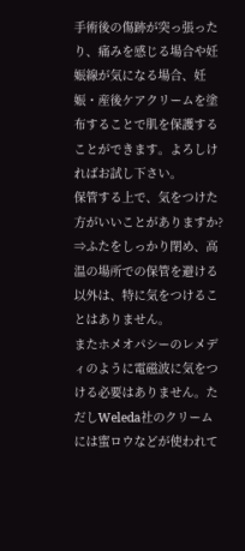手術後の傷跡が突っ張ったり、痛みを感じる場合や妊娠線が気になる場合、妊娠・産後ケアクリームを塗布することで肌を保護することができます。よろしければお試し下さい。
保管する上で、気をつけた方がいいことがありますか?
⇒ふたをしっかり閉め、高温の場所での保管を避ける以外は、特に気をつけることはありません。
またホメオパシーのレメディのように電磁波に気をつける必要はありません。ただしWeleda社のクリームには蜜ロウなどが使われて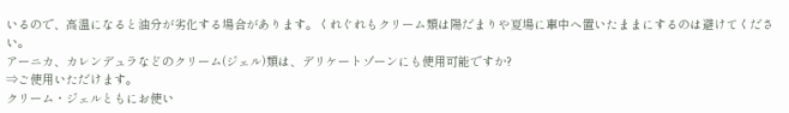いるので、高温になると油分が劣化する場合があります。くれぐれもクリーム類は陽だまりや夏場に車中へ置いたままにするのは避けてください。
アーニカ、カレンデュラなどのクリーム(ジェル)類は、デリケートゾーンにも使用可能ですか?
⇒ご使用いただけます。
クリーム・ジェルともにお使い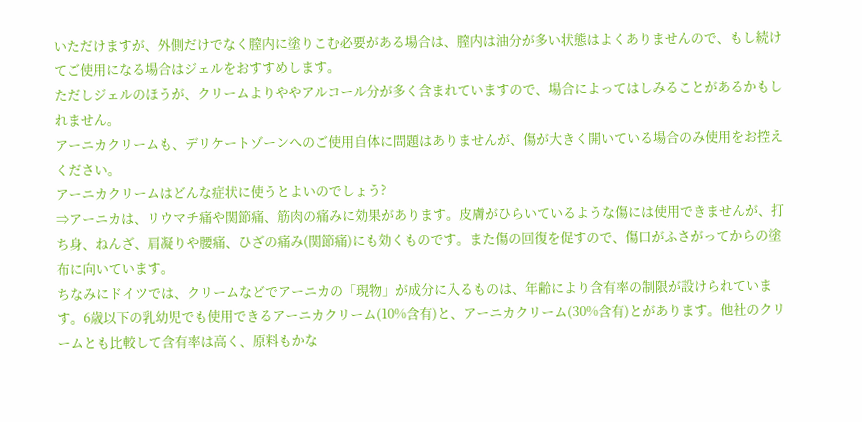いただけますが、外側だけでなく膣内に塗りこむ必要がある場合は、膣内は油分が多い状態はよくありませんので、もし続けてご使用になる場合はジェルをおすすめします。
ただしジェルのほうが、クリームよりややアルコール分が多く含まれていますので、場合によってはしみることがあるかもしれません。
アーニカクリームも、デリケートゾーンへのご使用自体に問題はありませんが、傷が大きく開いている場合のみ使用をお控えください。
アーニカクリームはどんな症状に使うとよいのでしょう?
⇒アーニカは、リウマチ痛や関節痛、筋肉の痛みに効果があります。皮膚がひらいているような傷には使用できませんが、打ち身、ねんざ、肩凝りや腰痛、ひざの痛み(関節痛)にも効くものです。また傷の回復を促すので、傷口がふさがってからの塗布に向いています。
ちなみにドイツでは、クリームなどでアーニカの「現物」が成分に入るものは、年齢により含有率の制限が設けられています。6歳以下の乳幼児でも使用できるアーニカクリーム(10%含有)と、アーニカクリーム(30%含有)とがあります。他社のクリームとも比較して含有率は高く、原料もかな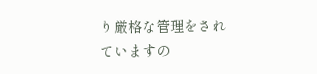り厳格な管理をされていますの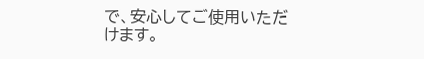で、安心してご使用いただけます。